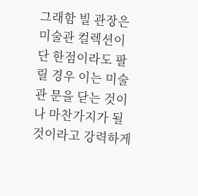그래함 빌 관장은 미술관 컬렉션이 단 한점이라도 팔릴 경우 이는 미술관 문을 닫는 것이나 마찬가지가 될 것이라고 강력하게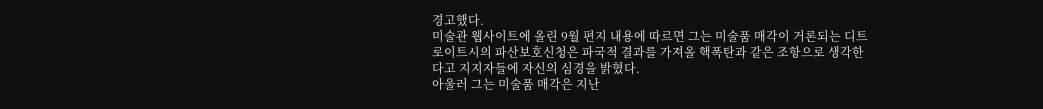경고했다.
미술관 웹사이트에 올린 9월 편지 내용에 따르면 그는 미술품 매각이 거론되는 디트로이트시의 파산보호신청은 파국적 결과를 가져올 핵폭탄과 같은 조항으로 생각한다고 지지자들에 자신의 심경을 밝혔다.
아울러 그는 미술품 매각은 지난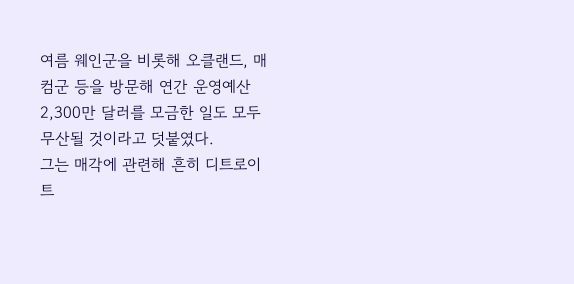여름 웨인군을 비롯해 오클랜드, 매컴군 등을 방문해 연간 운영예산 2,300만 달러를 모금한 일도 모두 무산될 것이라고 덧붙였다.
그는 매각에 관련해 흔히 디트로이트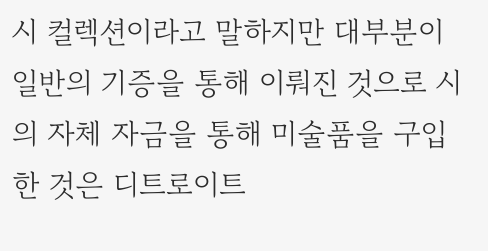시 컬렉션이라고 말하지만 대부분이 일반의 기증을 통해 이뤄진 것으로 시의 자체 자금을 통해 미술품을 구입한 것은 디트로이트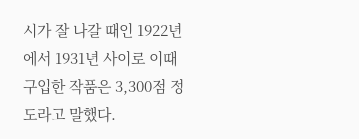시가 잘 나갈 때인 1922년에서 1931년 사이로 이때 구입한 작품은 3,300점 정도라고 말했다.